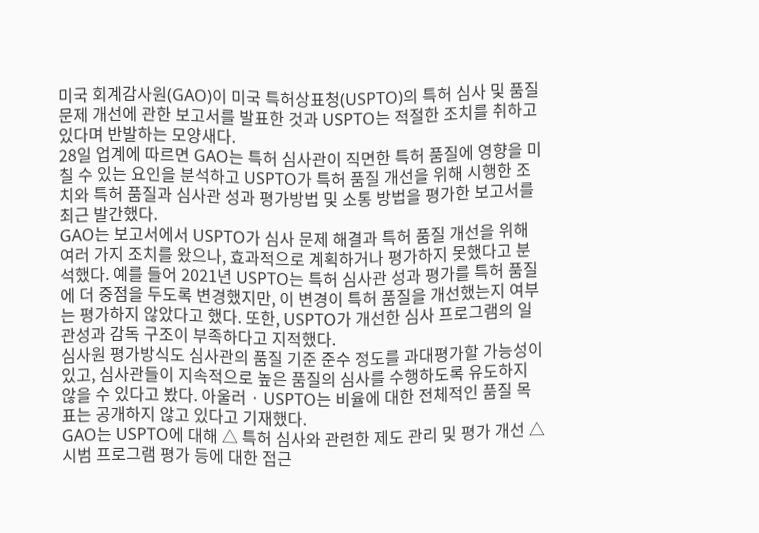미국 회계감사원(GAO)이 미국 특허상표청(USPTO)의 특허 심사 및 품질 문제 개선에 관한 보고서를 발표한 것과 USPTO는 적절한 조치를 취하고 있다며 반발하는 모양새다.
28일 업계에 따르면 GAO는 특허 심사관이 직면한 특허 품질에 영향을 미칠 수 있는 요인을 분석하고 USPTO가 특허 품질 개선을 위해 시행한 조치와 특허 품질과 심사관 성과 평가방법 및 소통 방법을 평가한 보고서를 최근 발간했다.
GAO는 보고서에서 USPTO가 심사 문제 해결과 특허 품질 개선을 위해 여러 가지 조치를 왔으나, 효과적으로 계획하거나 평가하지 못했다고 분석했다. 예를 들어 2021년 USPTO는 특허 심사관 성과 평가를 특허 품질에 더 중점을 두도록 변경했지만, 이 변경이 특허 품질을 개선했는지 여부는 평가하지 않았다고 했다. 또한, USPTO가 개선한 심사 프로그램의 일관성과 감독 구조이 부족하다고 지적했다.
심사원 평가방식도 심사관의 품질 기준 준수 정도를 과대평가할 가능성이 있고, 심사관들이 지속적으로 높은 품질의 심사를 수행하도록 유도하지 않을 수 있다고 봤다. 아울러 · USPTO는 비율에 대한 전체적인 품질 목표는 공개하지 않고 있다고 기재했다.
GAO는 USPTO에 대해 △ 특허 심사와 관련한 제도 관리 및 평가 개선 △시범 프로그램 평가 등에 대한 접근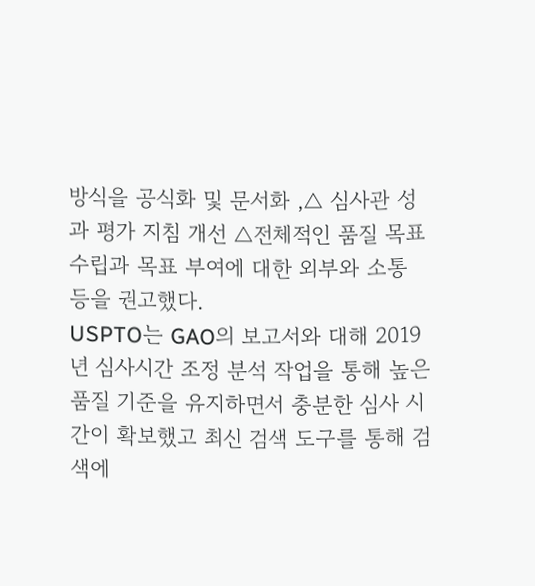방식을 공식화 및 문서화 ,△ 심사관 성과 평가 지침 개선 △전체적인 품질 목표 수립과 목표 부여에 대한 외부와 소통 등을 권고했다.
USPTO는 GAO의 보고서와 대해 2019년 심사시간 조정 분석 작업을 통해 높은 품질 기준을 유지하면서 충분한 심사 시간이 확보했고 최신 검색 도구를 통해 검색에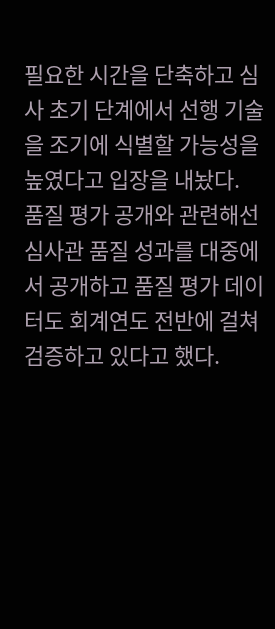필요한 시간을 단축하고 심사 초기 단계에서 선행 기술을 조기에 식별할 가능성을 높였다고 입장을 내놨다.
품질 평가 공개와 관련해선 심사관 품질 성과를 대중에서 공개하고 품질 평가 데이터도 회계연도 전반에 걸쳐 검증하고 있다고 했다.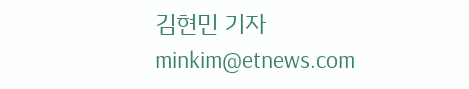김현민 기자 minkim@etnews.com